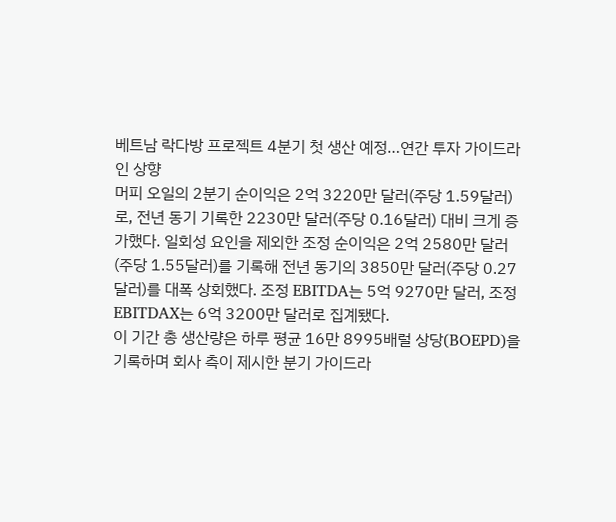베트남 락다방 프로젝트 4분기 첫 생산 예정…연간 투자 가이드라인 상향
머피 오일의 2분기 순이익은 2억 3220만 달러(주당 1.59달러)로, 전년 동기 기록한 2230만 달러(주당 0.16달러) 대비 크게 증가했다. 일회성 요인을 제외한 조정 순이익은 2억 2580만 달러(주당 1.55달러)를 기록해 전년 동기의 3850만 달러(주당 0.27달러)를 대폭 상회했다. 조정 EBITDA는 5억 9270만 달러, 조정 EBITDAX는 6억 3200만 달러로 집계됐다.
이 기간 총 생산량은 하루 평균 16만 8995배럴 상당(BOEPD)을 기록하며 회사 측이 제시한 분기 가이드라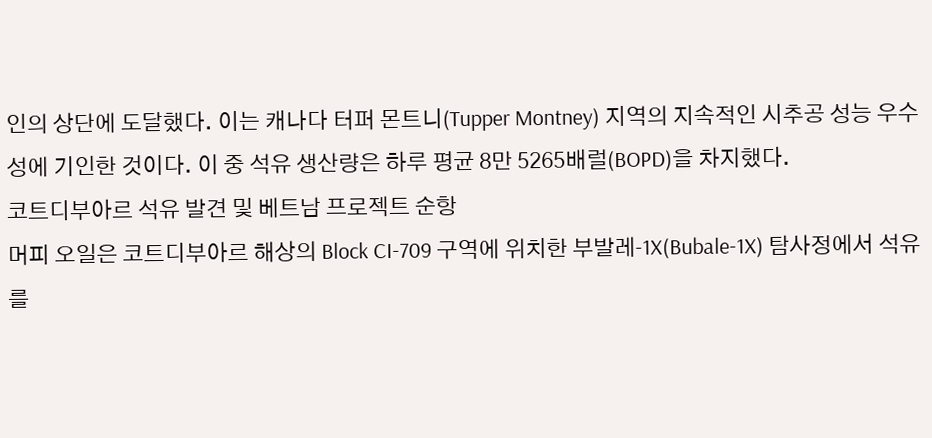인의 상단에 도달했다. 이는 캐나다 터퍼 몬트니(Tupper Montney) 지역의 지속적인 시추공 성능 우수성에 기인한 것이다. 이 중 석유 생산량은 하루 평균 8만 5265배럴(BOPD)을 차지했다.
코트디부아르 석유 발견 및 베트남 프로젝트 순항
머피 오일은 코트디부아르 해상의 Block CI-709 구역에 위치한 부발레-1X(Bubale-1X) 탐사정에서 석유를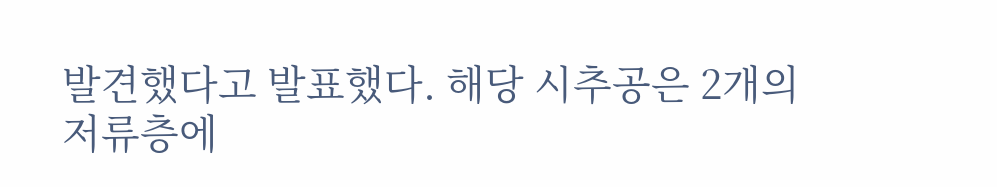발견했다고 발표했다. 해당 시추공은 2개의 저류층에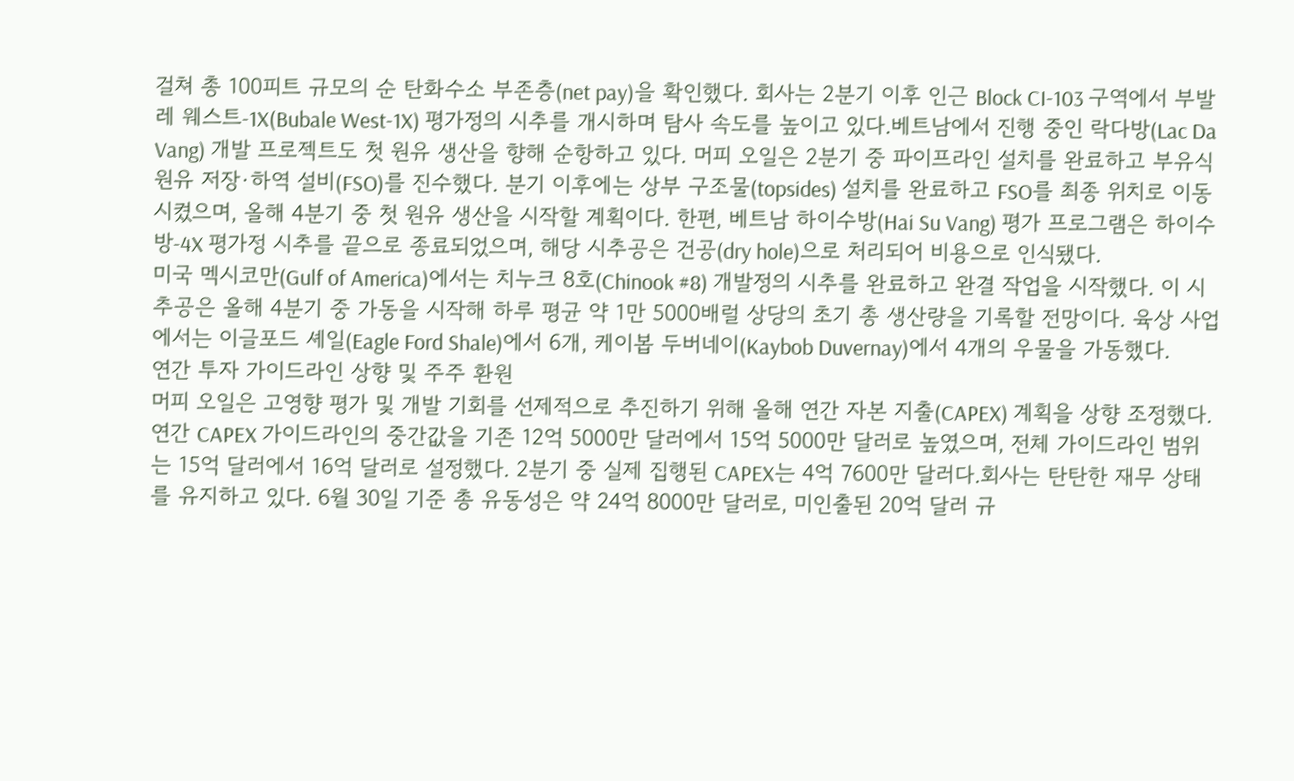걸쳐 총 100피트 규모의 순 탄화수소 부존층(net pay)을 확인했다. 회사는 2분기 이후 인근 Block CI-103 구역에서 부발레 웨스트-1X(Bubale West-1X) 평가정의 시추를 개시하며 탐사 속도를 높이고 있다.베트남에서 진행 중인 락다방(Lac Da Vang) 개발 프로젝트도 첫 원유 생산을 향해 순항하고 있다. 머피 오일은 2분기 중 파이프라인 설치를 완료하고 부유식 원유 저장·하역 설비(FSO)를 진수했다. 분기 이후에는 상부 구조물(topsides) 설치를 완료하고 FSO를 최종 위치로 이동시켰으며, 올해 4분기 중 첫 원유 생산을 시작할 계획이다. 한편, 베트남 하이수방(Hai Su Vang) 평가 프로그램은 하이수방-4X 평가정 시추를 끝으로 종료되었으며, 해당 시추공은 건공(dry hole)으로 처리되어 비용으로 인식됐다.
미국 멕시코만(Gulf of America)에서는 치누크 8호(Chinook #8) 개발정의 시추를 완료하고 완결 작업을 시작했다. 이 시추공은 올해 4분기 중 가동을 시작해 하루 평균 약 1만 5000배럴 상당의 초기 총 생산량을 기록할 전망이다. 육상 사업에서는 이글포드 셰일(Eagle Ford Shale)에서 6개, 케이봅 두버네이(Kaybob Duvernay)에서 4개의 우물을 가동했다.
연간 투자 가이드라인 상향 및 주주 환원
머피 오일은 고영향 평가 및 개발 기회를 선제적으로 추진하기 위해 올해 연간 자본 지출(CAPEX) 계획을 상향 조정했다. 연간 CAPEX 가이드라인의 중간값을 기존 12억 5000만 달러에서 15억 5000만 달러로 높였으며, 전체 가이드라인 범위는 15억 달러에서 16억 달러로 설정했다. 2분기 중 실제 집행된 CAPEX는 4억 7600만 달러다.회사는 탄탄한 재무 상태를 유지하고 있다. 6월 30일 기준 총 유동성은 약 24억 8000만 달러로, 미인출된 20억 달러 규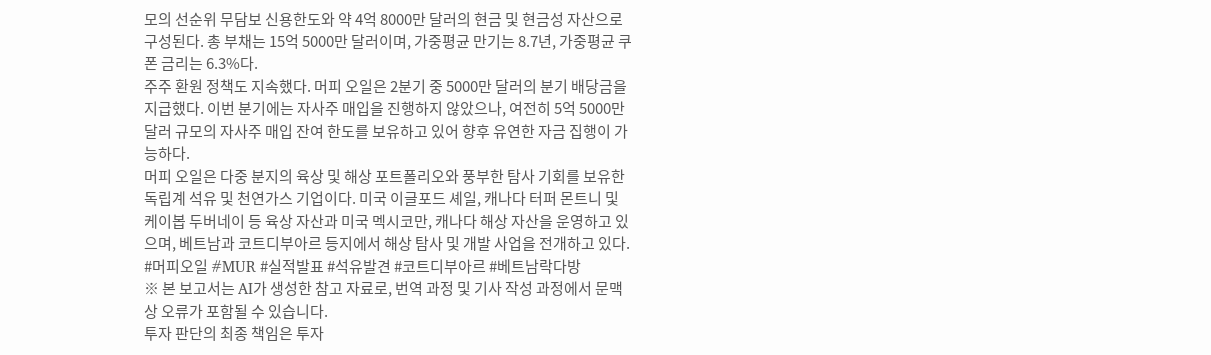모의 선순위 무담보 신용한도와 약 4억 8000만 달러의 현금 및 현금성 자산으로 구성된다. 총 부채는 15억 5000만 달러이며, 가중평균 만기는 8.7년, 가중평균 쿠폰 금리는 6.3%다.
주주 환원 정책도 지속했다. 머피 오일은 2분기 중 5000만 달러의 분기 배당금을 지급했다. 이번 분기에는 자사주 매입을 진행하지 않았으나, 여전히 5억 5000만 달러 규모의 자사주 매입 잔여 한도를 보유하고 있어 향후 유연한 자금 집행이 가능하다.
머피 오일은 다중 분지의 육상 및 해상 포트폴리오와 풍부한 탐사 기회를 보유한 독립계 석유 및 천연가스 기업이다. 미국 이글포드 셰일, 캐나다 터퍼 몬트니 및 케이봅 두버네이 등 육상 자산과 미국 멕시코만, 캐나다 해상 자산을 운영하고 있으며, 베트남과 코트디부아르 등지에서 해상 탐사 및 개발 사업을 전개하고 있다.
#머피오일 #MUR #실적발표 #석유발견 #코트디부아르 #베트남락다방
※ 본 보고서는 AI가 생성한 참고 자료로, 번역 과정 및 기사 작성 과정에서 문맥상 오류가 포함될 수 있습니다.
투자 판단의 최종 책임은 투자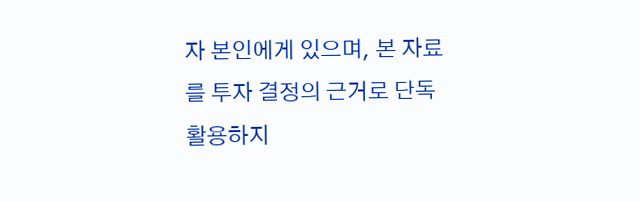자 본인에게 있으며, 본 자료를 투자 결정의 근거로 단독 활용하지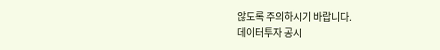않도록 주의하시기 바랍니다.
데이터투자 공시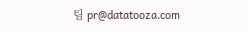팀 pr@datatooza.com